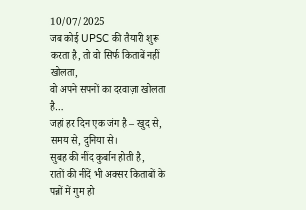10/07/2025
जब कोई UPSC की तैयारी शुरू करता है, तो वो सिर्फ किताबें नहीं खोलता,
वो अपने सपनों का दरवाज़ा खोलता है…
जहां हर दिन एक जंग है – खुद से, समय से, दुनिया से।
सुबह की नींद कुर्बान होती है,
रातों की नींदें भी अक्सर किताबों के पन्नों में गुम हो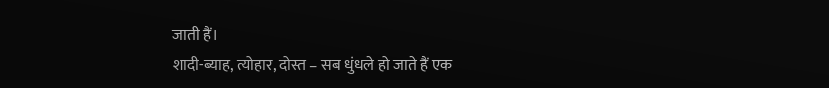जाती हैं।
शादी-ब्याह, त्योहार, दोस्त – सब धुंधले हो जाते हैं एक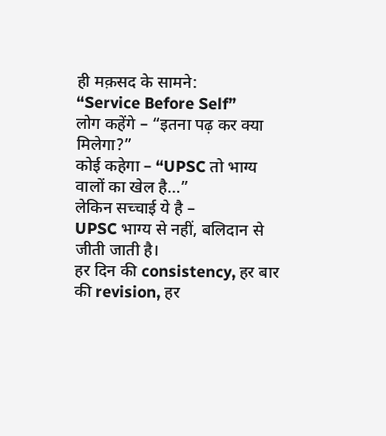ही मक़सद के सामने:
“Service Before Self”
लोग कहेंगे – “इतना पढ़ कर क्या मिलेगा?”
कोई कहेगा – “UPSC तो भाग्य वालों का खेल है…”
लेकिन सच्चाई ये है –
UPSC भाग्य से नहीं, बलिदान से जीती जाती है।
हर दिन की consistency, हर बार की revision, हर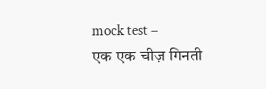mock test –
एक एक चीज़ गिनती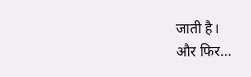जाती है।
और फिर…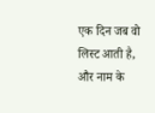एक दिन जब वो लिस्ट आती है, और नाम के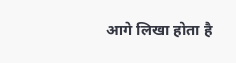आगे लिखा होता है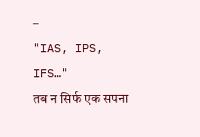–
"IAS, IPS, IFS…"
तब न सिर्फ एक सपना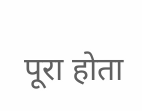पूरा होता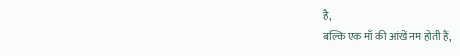है,
बल्कि एक माँ की आंखें नम होती हैं,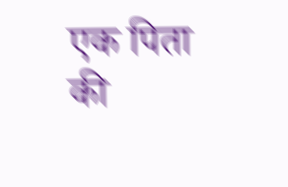एक पिता की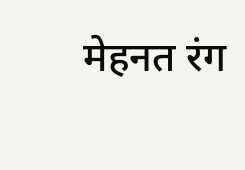मेहनत रंग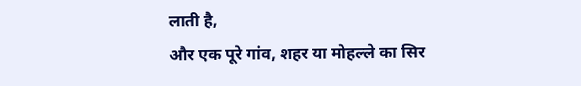लाती है,
और एक पूरे गांव, शहर या मोहल्ले का सिर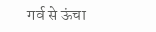गर्व से ऊंचा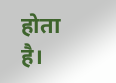होता है।